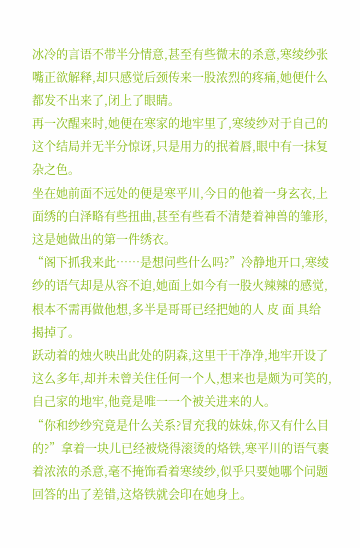冰冷的言语不带半分情意,甚至有些微末的杀意,寒绫纱张嘴正欲解释,却只感觉后颈传来一股浓烈的疼痛,她便什么都发不出来了,闭上了眼睛。
再一次醒来时,她便在寒家的地牢里了,寒绫纱对于自己的这个结局并无半分惊讶,只是用力的抿着唇,眼中有一抹复杂之色。
坐在她前面不远处的便是寒平川,今日的他着一身玄衣,上面绣的白泽略有些扭曲,甚至有些看不清楚着神兽的雏形,这是她做出的第一件绣衣。
“阁下抓我来此……是想问些什么吗?”冷静地开口,寒绫纱的语气却是从容不迫,她面上如今有一股火辣辣的感觉,根本不需再做他想,多半是哥哥已经把她的人 皮 面 具给揭掉了。
跃动着的烛火映出此处的阴森,这里干干净净,地牢开设了这么多年,却并未曾关住任何一个人,想来也是颇为可笑的,自己家的地牢,他竟是唯一一个被关进来的人。
“你和纱纱究竟是什么关系?冒充我的妹妹,你又有什么目的?”拿着一块儿已经被烧得滚烫的烙铁,寒平川的语气裹着浓浓的杀意,毫不掩饰看着寒绫纱,似乎只要她哪个问题回答的出了差错,这烙铁就会印在她身上。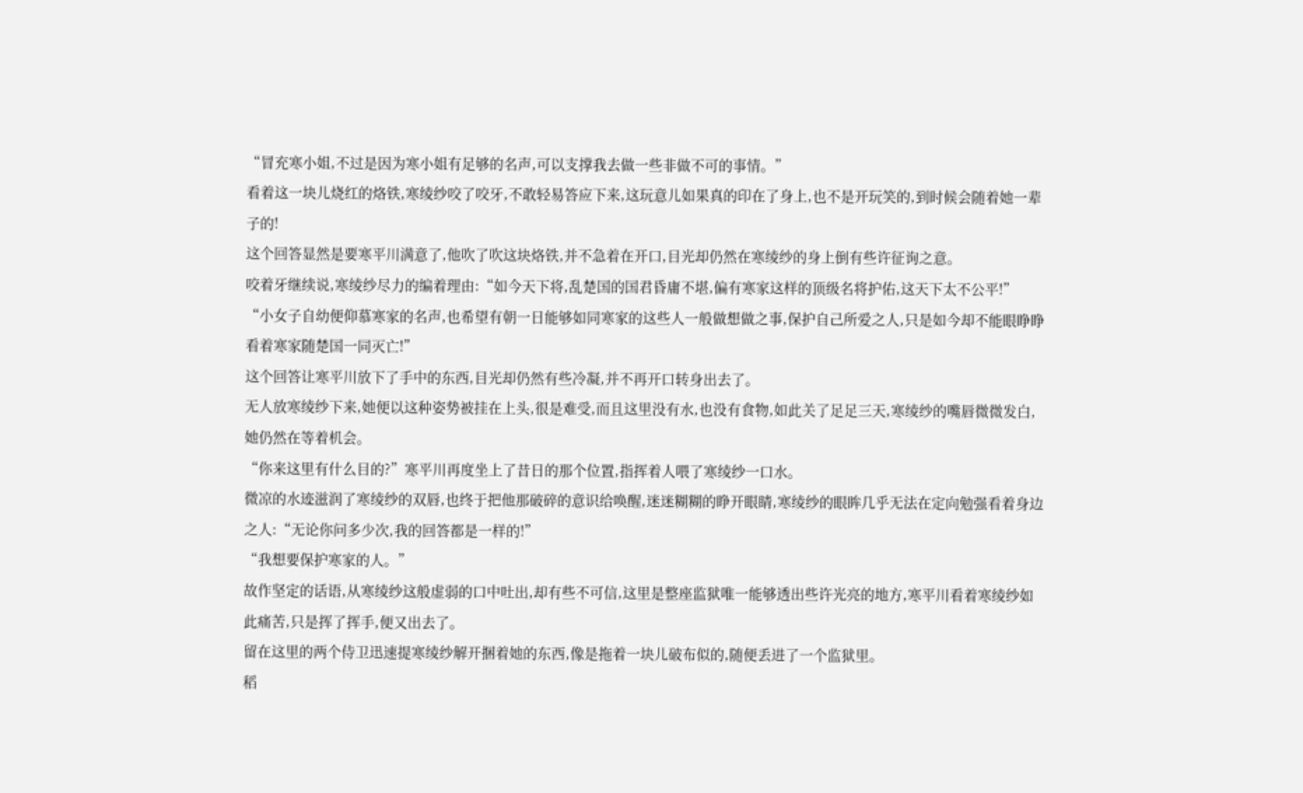“冒充寒小姐,不过是因为寒小姐有足够的名声,可以支撑我去做一些非做不可的事情。”
看着这一块儿烧红的烙铁,寒绫纱咬了咬牙,不敢轻易答应下来,这玩意儿如果真的印在了身上,也不是开玩笑的,到时候会随着她一辈子的!
这个回答显然是要寒平川满意了,他吹了吹这块烙铁,并不急着在开口,目光却仍然在寒绫纱的身上倒有些许征询之意。
咬着牙继续说,寒绫纱尽力的编着理由:“如今天下将,乱楚国的国君昏庸不堪,偏有寒家这样的顶级名将护佑,这天下太不公平!”
“小女子自幼便仰慕寒家的名声,也希望有朝一日能够如同寒家的这些人一般做想做之事,保护自己所爱之人,只是如今却不能眼睁睁看着寒家随楚国一同灭亡!”
这个回答让寒平川放下了手中的东西,目光却仍然有些冷凝,并不再开口转身出去了。
无人放寒绫纱下来,她便以这种姿势被挂在上头,很是难受,而且这里没有水,也没有食物,如此关了足足三天,寒绫纱的嘴唇微微发白,她仍然在等着机会。
“你来这里有什么目的?”寒平川再度坐上了昔日的那个位置,指挥着人喂了寒绫纱一口水。
微凉的水迹滋润了寒绫纱的双唇,也终于把他那破碎的意识给唤醒,迷迷糊糊的睁开眼睛,寒绫纱的眼眸几乎无法在定向勉强看着身边之人:“无论你问多少次,我的回答都是一样的!”
“我想要保护寒家的人。”
故作坚定的话语,从寒绫纱这般虚弱的口中吐出,却有些不可信,这里是整座监狱唯一能够透出些许光亮的地方,寒平川看着寒绫纱如此痛苦,只是挥了挥手,便又出去了。
留在这里的两个侍卫迅速提寒绫纱解开捆着她的东西,像是拖着一块儿破布似的,随便丢进了一个监狱里。
稻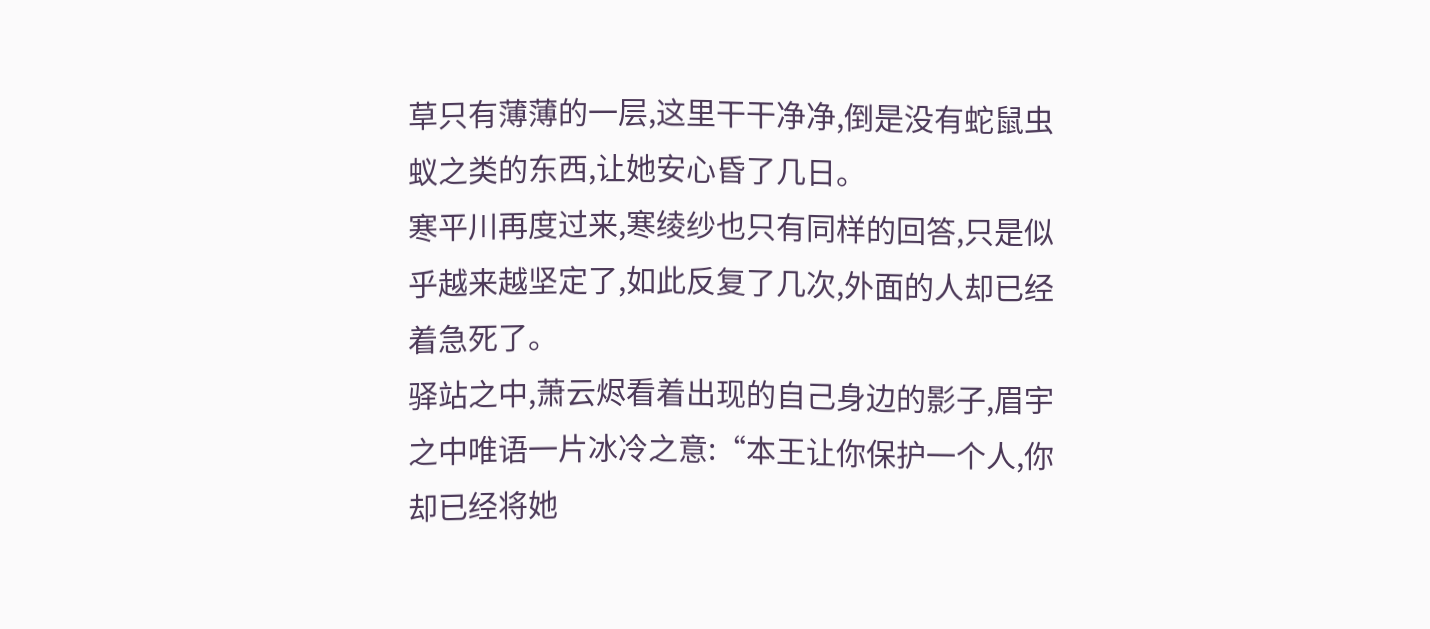草只有薄薄的一层,这里干干净净,倒是没有蛇鼠虫蚁之类的东西,让她安心昏了几日。
寒平川再度过来,寒绫纱也只有同样的回答,只是似乎越来越坚定了,如此反复了几次,外面的人却已经着急死了。
驿站之中,萧云烬看着出现的自己身边的影子,眉宇之中唯语一片冰冷之意:“本王让你保护一个人,你却已经将她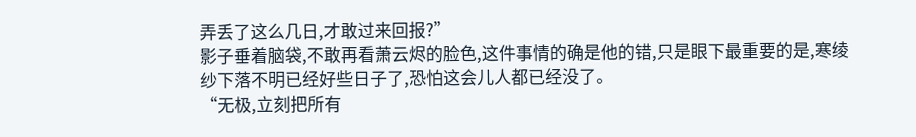弄丢了这么几日,才敢过来回报?”
影子垂着脑袋,不敢再看萧云烬的脸色,这件事情的确是他的错,只是眼下最重要的是,寒绫纱下落不明已经好些日子了,恐怕这会儿人都已经没了。
“无极,立刻把所有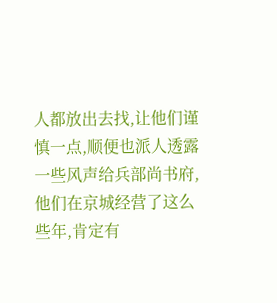人都放出去找,让他们谨慎一点,顺便也派人透露一些风声给兵部尚书府,他们在京城经营了这么些年,肯定有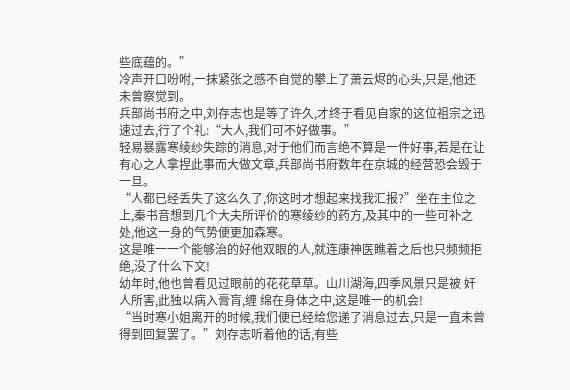些底蕴的。”
冷声开口吩咐,一抹紧张之感不自觉的攀上了萧云烬的心头,只是,他还未曾察觉到。
兵部尚书府之中,刘存志也是等了许久,才终于看见自家的这位祖宗之迅速过去,行了个礼:“大人,我们可不好做事。”
轻易暴露寒绫纱失踪的消息,对于他们而言绝不算是一件好事,若是在让有心之人拿捏此事而大做文章,兵部尚书府数年在京城的经营恐会毁于一旦。
“人都已经丢失了这么久了,你这时才想起来找我汇报?”坐在主位之上,秦书音想到几个大夫所评价的寒绫纱的药方,及其中的一些可补之处,他这一身的气势便更加森寒。
这是唯一一个能够治的好他双眼的人,就连康神医瞧着之后也只频频拒绝,没了什么下文!
幼年时,他也曾看见过眼前的花花草草。山川湖海,四季风景只是被 奸人所害,此独以病入膏肓,缠 绵在身体之中,这是唯一的机会!
“当时寒小姐离开的时候,我们便已经给您递了消息过去,只是一直未曾得到回复罢了。”刘存志听着他的话,有些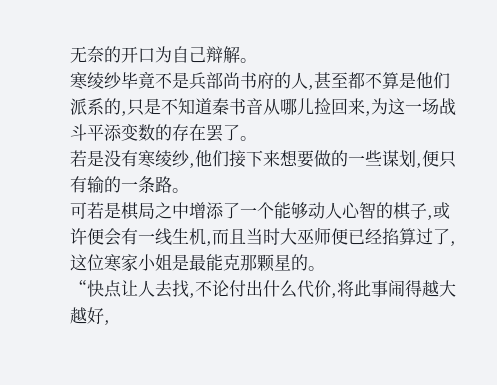无奈的开口为自己辩解。
寒绫纱毕竟不是兵部尚书府的人,甚至都不算是他们派系的,只是不知道秦书音从哪儿捡回来,为这一场战斗平添变数的存在罢了。
若是没有寒绫纱,他们接下来想要做的一些谋划,便只有输的一条路。
可若是棋局之中增添了一个能够动人心智的棋子,或许便会有一线生机,而且当时大巫师便已经掐算过了,这位寒家小姐是最能克那颗星的。
“快点让人去找,不论付出什么代价,将此事闹得越大越好,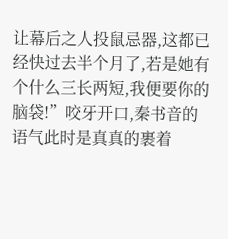让幕后之人投鼠忌器,这都已经快过去半个月了,若是她有个什么三长两短,我便要你的脑袋!”咬牙开口,秦书音的语气此时是真真的裹着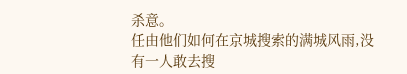杀意。
任由他们如何在京城搜索的满城风雨,没有一人敢去搜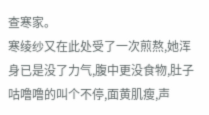查寒家。
寒绫纱又在此处受了一次煎熬,她浑身已是没了力气,腹中更没食物,肚子咕噜噜的叫个不停,面黄肌瘦,声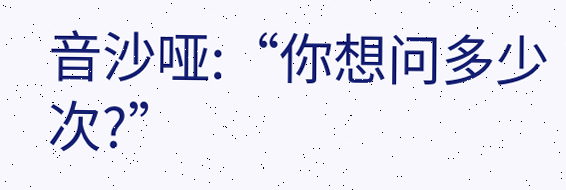音沙哑:“你想问多少次?”